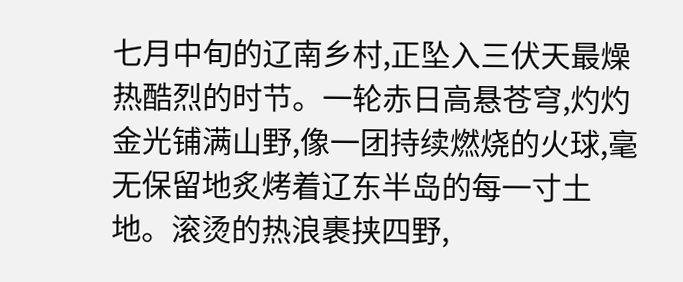七月中旬的辽南乡村,正坠入三伏天最燥热酷烈的时节。一轮赤日高悬苍穹,灼灼金光铺满山野,像一团持续燃烧的火球,毫无保留地炙烤着辽东半岛的每一寸土地。滚烫的热浪裹挟四野,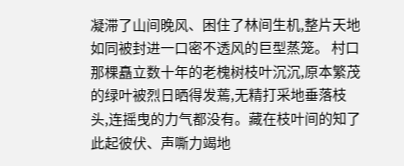凝滞了山间晚风、困住了林间生机,整片天地如同被封进一口密不透风的巨型蒸笼。 村口那棵矗立数十年的老槐树枝叶沉沉,原本繁茂的绿叶被烈日晒得发蔫,无精打采地垂落枝头,连摇曳的力气都没有。藏在枝叶间的知了此起彼伏、声嘶力竭地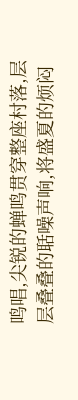鸣唱,尖锐的蝉鸣贯穿整座村落,层层叠叠的聒噪声响,将盛夏的烦闷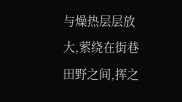与燥热层层放大,萦绕在街巷田野之间,挥之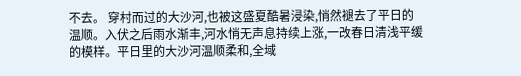不去。 穿村而过的大沙河,也被这盛夏酷暑浸染,悄然褪去了平日的温顺。入伏之后雨水渐丰,河水悄无声息持续上涨,一改春日清浅平缓的模样。平日里的大沙河温顺柔和,全域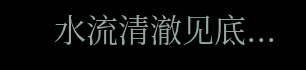水流清澈见底...